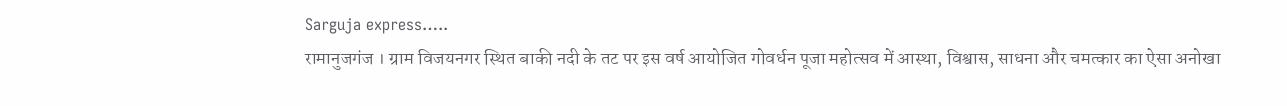Sarguja express…..
रामानुजगंज । ग्राम विजयनगर स्थित बाकी नदी के तट पर इस वर्ष आयोजित गोवर्धन पूजा महोत्सव में आस्था, विश्वास, साधना और चमत्कार का ऐसा अनोखा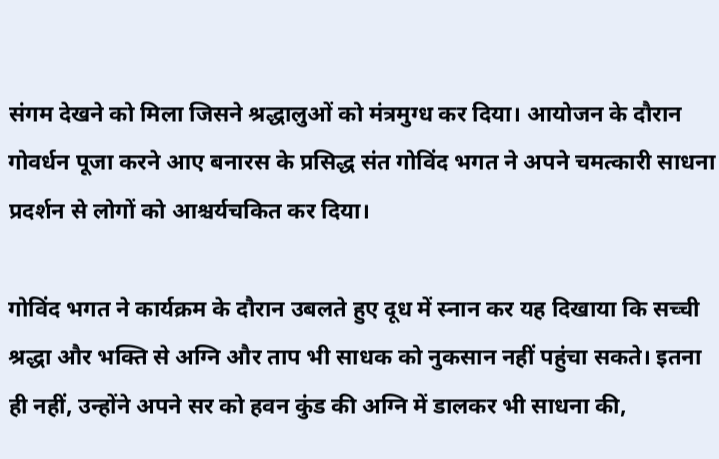संगम देखने को मिला जिसने श्रद्धालुओं को मंत्रमुग्ध कर दिया। आयोजन के दौरान गोवर्धन पूजा करने आए बनारस के प्रसिद्ध संत गोविंद भगत ने अपने चमत्कारी साधना प्रदर्शन से लोगों को आश्चर्यचकित कर दिया।

गोविंद भगत ने कार्यक्रम के दौरान उबलते हुए दूध में स्नान कर यह दिखाया कि सच्ची श्रद्धा और भक्ति से अग्नि और ताप भी साधक को नुकसान नहीं पहुंचा सकते। इतना ही नहीं, उन्होंने अपने सर को हवन कुंड की अग्नि में डालकर भी साधना की,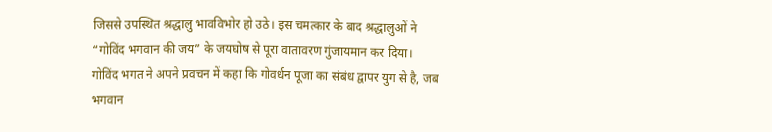जिससे उपस्थित श्रद्धालु भावविभोर हो उठे। इस चमत्कार के बाद श्रद्धालुओं ने “गोविंद भगवान की जय” के जयघोष से पूरा वातावरण गुंजायमान कर दिया।
गोविंद भगत ने अपने प्रवचन में कहा कि गोवर्धन पूजा का संबंध द्वापर युग से है, जब भगवान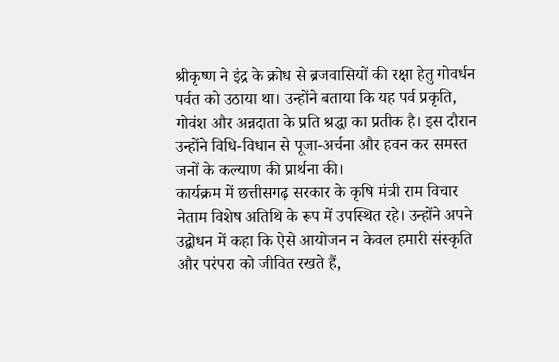श्रीकृष्ण ने इंद्र के क्रोध से ब्रजवासियों की रक्षा हेतु गोवर्धन पर्वत को उठाया था। उन्होंने बताया कि यह पर्व प्रकृति, गोवंश और अन्नदाता के प्रति श्रद्धा का प्रतीक है। इस दौरान उन्होंने विधि-विधान से पूजा-अर्चना और हवन कर समस्त जनों के कल्याण की प्रार्थना की।
कार्यक्रम में छत्तीसगढ़ सरकार के कृषि मंत्री राम विचार नेताम विशेष अतिथि के रूप में उपस्थित रहे। उन्होंने अपने उद्बोधन में कहा कि ऐसे आयोजन न केवल हमारी संस्कृति और परंपरा को जीवित रखते हैं,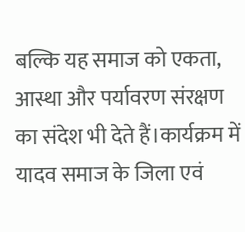बल्कि यह समाज को एकता, आस्था और पर्यावरण संरक्षण का संदेश भी देते हैं।कार्यक्रम में यादव समाज के जिला एवं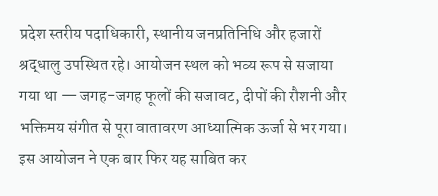प्रदेश स्तरीय पदाधिकारी, स्थानीय जनप्रतिनिधि और हजारों श्रद्धालु उपस्थित रहे। आयोजन स्थल को भव्य रूप से सजाया गया था — जगह-जगह फूलों की सजावट, दीपों की रौशनी और भक्तिमय संगीत से पूरा वातावरण आध्यात्मिक ऊर्जा से भर गया।
इस आयोजन ने एक बार फिर यह साबित कर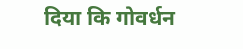दिया कि गोवर्धन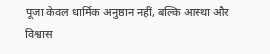पूजा केवल धार्मिक अनुष्ठान नहीं, बल्कि आस्था और विश्वास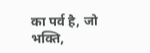का पर्व है, जो भक्ति,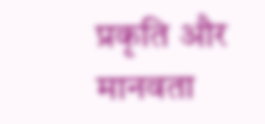प्रकृति और मानवता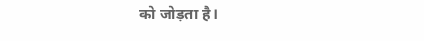को जोड़ता है।